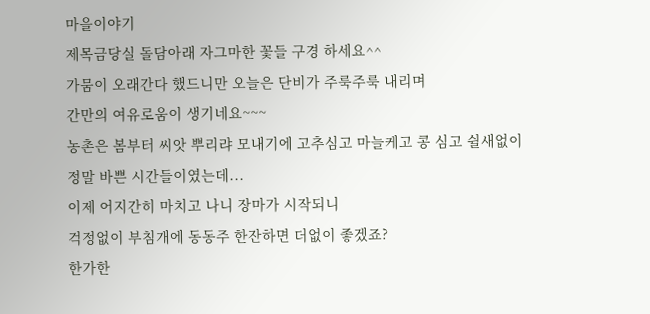마을이야기
제목금당실 돌담아래 자그마한 꽃들 구경 하세요^^
가뭄이 오래간다 했드니만 오늘은 단비가 주룩주룩 내리며
간만의 여유로움이 생기네요~~~
농촌은 봄부터 씨앗 뿌리랴 모내기에 고추심고 마늘케고 콩 심고 쉴새없이
정말 바쁜 시간들이였는데...
이제 어지간히 마치고 나니 장마가 시작되니
걱정없이 부침개에 동동주 한잔하면 더없이 좋겠죠?
한가한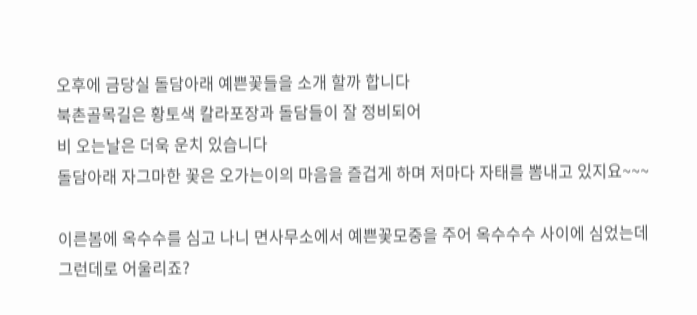오후에 금당실 돌담아래 예쁜꽃들을 소개 할까 합니다
북촌골목길은 황토색 칼라포장과 돌담들이 잘 정비되어
비 오는날은 더욱 운치 있습니다
돌담아래 자그마한 꽃은 오가는이의 마음을 즐겁게 하며 저마다 자태를 뽐내고 있지요~~~

이른봄에 옥수수를 심고 나니 면사무소에서 예쁜꽃모중을 주어 옥수수수 사이에 심었는데
그런데로 어울리죠?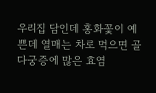우리집 담인데 홍화꽃이 예쁜데 열매는 차로 먹으면 골다궁증에 많은 효염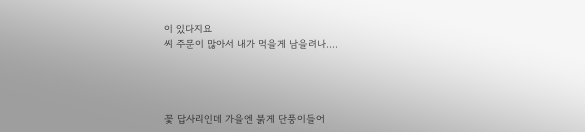이 있다지요
씨 주문이 많아서 내가 먹을게 남을려나....




꽃 답사리인데 가을엔 붉게 단풍이들어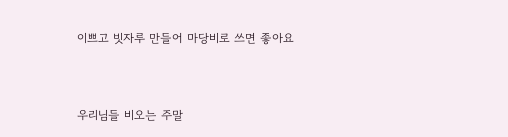이쁘고 빗자루 만들어 마당비로 쓰면 좋아요


우리님들 비오는 주말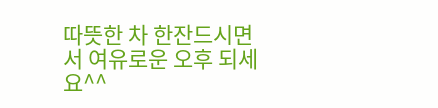따뜻한 차 한잔드시면서 여유로운 오후 되세요^^